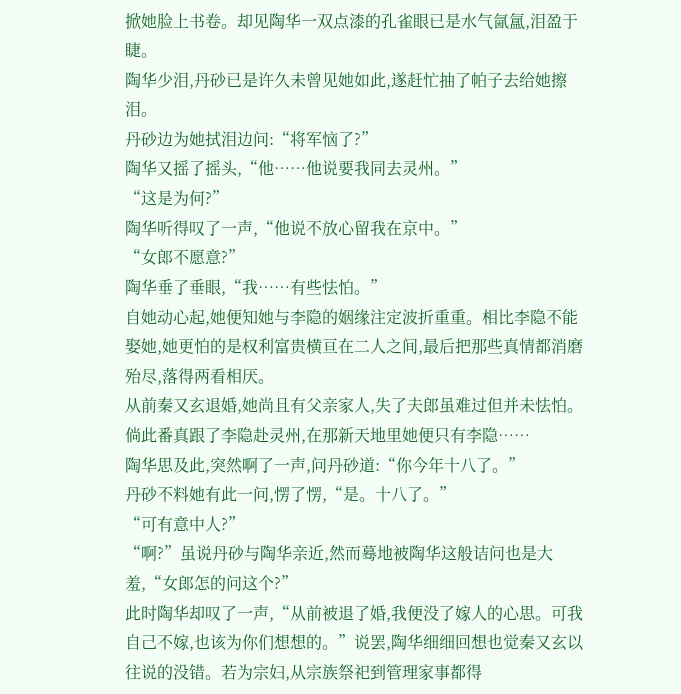掀她脸上书卷。却见陶华一双点漆的孔雀眼已是水气氤氲,泪盈于睫。
陶华少泪,丹砂已是许久未曾见她如此,遂赶忙抽了帕子去给她擦泪。
丹砂边为她拭泪边问:“将军恼了?”
陶华又摇了摇头,“他……他说要我同去灵州。”
“这是为何?”
陶华听得叹了一声,“他说不放心留我在京中。”
“女郎不愿意?”
陶华垂了垂眼,“我……有些怯怕。”
自她动心起,她便知她与李隐的姻缘注定波折重重。相比李隐不能娶她,她更怕的是权利富贵横亘在二人之间,最后把那些真情都消磨殆尽,落得两看相厌。
从前秦又玄退婚,她尚且有父亲家人,失了夫郎虽难过但并未怯怕。倘此番真跟了李隐赴灵州,在那新天地里她便只有李隐……
陶华思及此,突然啊了一声,问丹砂道:“你今年十八了。”
丹砂不料她有此一问,愣了愣,“是。十八了。”
“可有意中人?”
“啊?”虽说丹砂与陶华亲近,然而蓦地被陶华这般诘问也是大羞,“女郎怎的问这个?”
此时陶华却叹了一声,“从前被退了婚,我便没了嫁人的心思。可我自己不嫁,也该为你们想想的。”说罢,陶华细细回想也觉秦又玄以往说的没错。若为宗妇,从宗族祭祀到管理家事都得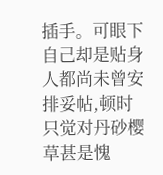插手。可眼下自己却是贴身人都尚未曾安排妥帖,顿时只觉对丹砂樱草甚是愧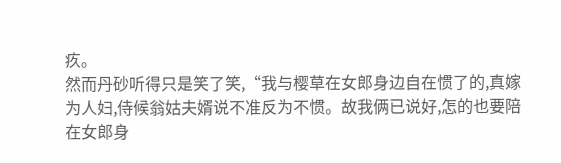疚。
然而丹砂听得只是笑了笑,“我与樱草在女郎身边自在惯了的,真嫁为人妇,侍候翁姑夫婿说不准反为不惯。故我俩已说好,怎的也要陪在女郎身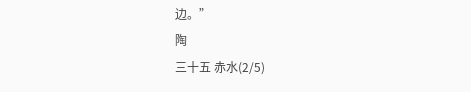边。”
陶
三十五 赤水(2/5)